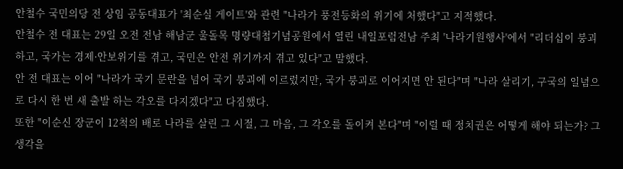안철수 국민의당 전 상임 공동대표가 '최순실 게이트'와 관련 "나라가 풍전등화의 위기에 처했다"고 지적했다.
안철수 전 대표는 29일 오전 전남 해남군 울돌목 명량대첩기념공원에서 열린 내일포럼전남 주최 '나라기원행사'에서 "리더십이 붕괴하고, 국가는 경제·안보위기를 겪고, 국민은 안전 위기까지 겪고 있다"고 말했다.
안 전 대표는 이어 "나라가 국기 문란을 넘어 국기 붕괴에 이르렀지만, 국가 붕괴로 이어지면 안 된다"며 "나라 살리기, 구국의 일념으로 다시 한 번 새 출발 하는 각오를 다지겠다"고 다짐했다.
또한 "이순신 장군이 12척의 배로 나라를 살린 그 시절, 그 마음, 그 각오를 돌이켜 본다"며 "이럴 때 정치권은 어떻게 해야 되는가? 그 생각을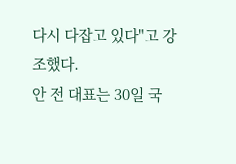다시 다잡고 있다"고 강조했다.
안 전 대표는 30일 국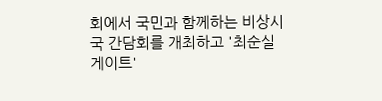회에서 국민과 함께하는 비상시국 간담회를 개최하고 '최순실 게이트'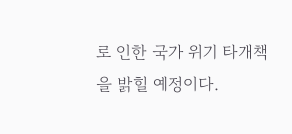로 인한 국가 위기 타개책을 밝힐 예정이다.